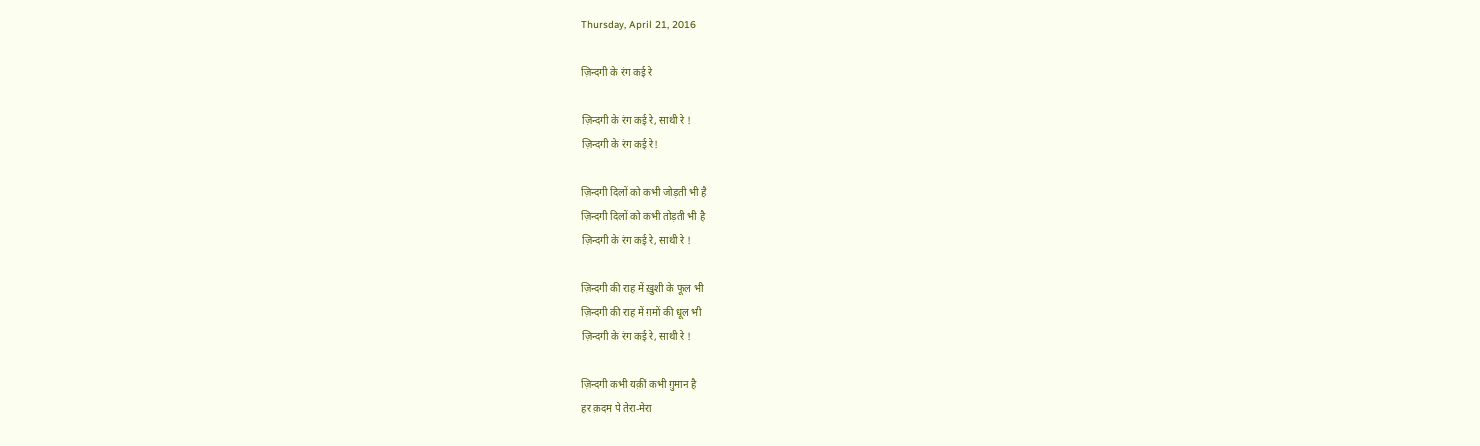Thursday, April 21, 2016

ज़िन्दगी के रंग कई रे

ज़िन्दगी के रंग कई रे, साथी रे !
ज़िन्दगी के रंग कई रे!

ज़िन्दगी दिलों को कभी जोड़ती भी है
ज़िन्दगी दिलों को कभी तोड़ती भी है
ज़िन्दगी के रंग कई रे, साथी रे !

ज़िन्दगी की राह में ख़ुशी के फूल भी
ज़िन्दगी की राह में ग़मों की धूल भी
ज़िन्दगी के रंग कई रे, साथी रे !

ज़िन्दगी कभी यक़ीं कभी ग़ुमान है
हर क़दम पे तेरा-मेरा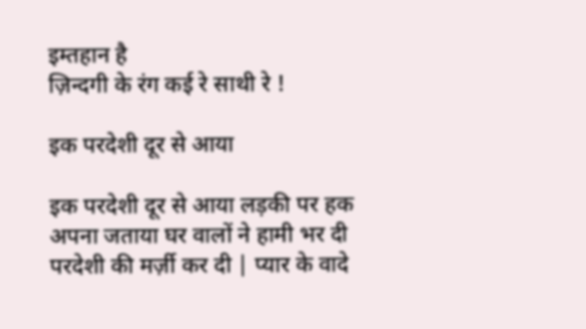इम्तहान है
ज़िन्दगी के रंग कई रे साथी रे !

इक परदेशी दूर से आया

इक परदेशी दूर से आया लड़की पर हक अपना जताया घर वालों ने हामी भर दी परदेशी की मर्ज़ी कर दी | प्यार के वादे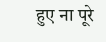हुए ना पूरे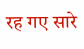रह गए सारे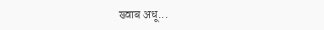ख्वाब अधू...